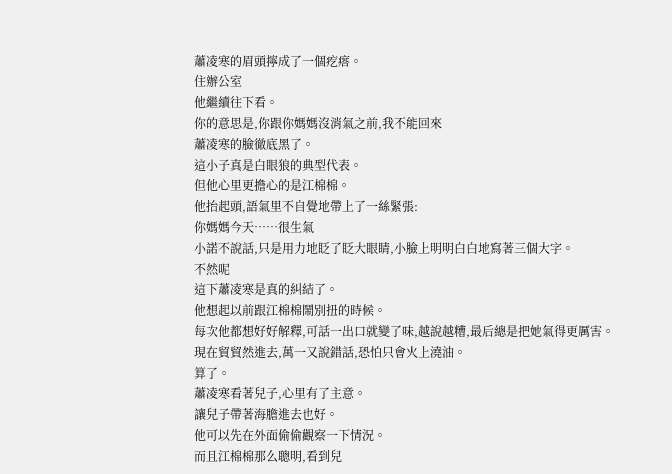蕭凌寒的眉頭擰成了一個疙瘩。
住辦公室
他繼續往下看。
你的意思是,你跟你媽媽沒消氣之前,我不能回來
蕭凌寒的臉徹底黑了。
這小子真是白眼狼的典型代表。
但他心里更擔心的是江棉棉。
他抬起頭,語氣里不自覺地帶上了一絲緊張:
你媽媽今天……很生氣
小諾不說話,只是用力地眨了眨大眼睛,小臉上明明白白地寫著三個大字。
不然呢
這下蕭凌寒是真的糾結了。
他想起以前跟江棉棉鬧別扭的時候。
每次他都想好好解釋,可話一出口就變了味,越說越糟,最后總是把她氣得更厲害。
現在貿貿然進去,萬一又說錯話,恐怕只會火上澆油。
算了。
蕭凌寒看著兒子,心里有了主意。
讓兒子帶著海膽進去也好。
他可以先在外面偷偷觀察一下情況。
而且江棉棉那么聰明,看到兒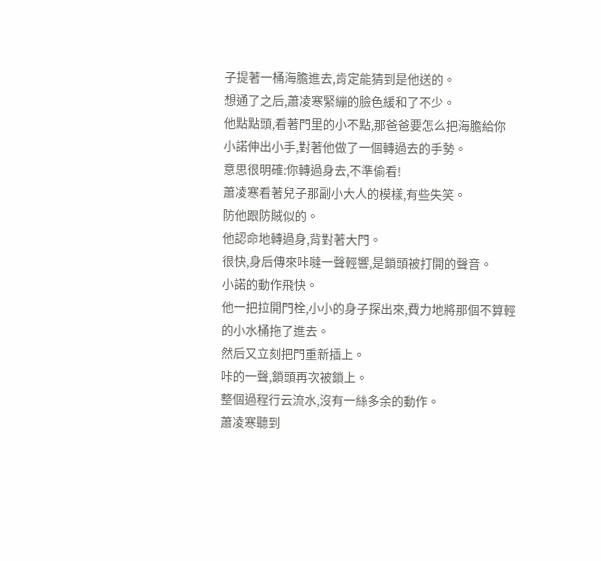子提著一桶海膽進去,肯定能猜到是他送的。
想通了之后,蕭凌寒緊繃的臉色緩和了不少。
他點點頭,看著門里的小不點,那爸爸要怎么把海膽給你
小諾伸出小手,對著他做了一個轉過去的手勢。
意思很明確:你轉過身去,不準偷看!
蕭凌寒看著兒子那副小大人的模樣,有些失笑。
防他跟防賊似的。
他認命地轉過身,背對著大門。
很快,身后傳來咔噠一聲輕響,是鎖頭被打開的聲音。
小諾的動作飛快。
他一把拉開門栓,小小的身子探出來,費力地將那個不算輕的小水桶拖了進去。
然后又立刻把門重新插上。
咔的一聲,鎖頭再次被鎖上。
整個過程行云流水,沒有一絲多余的動作。
蕭凌寒聽到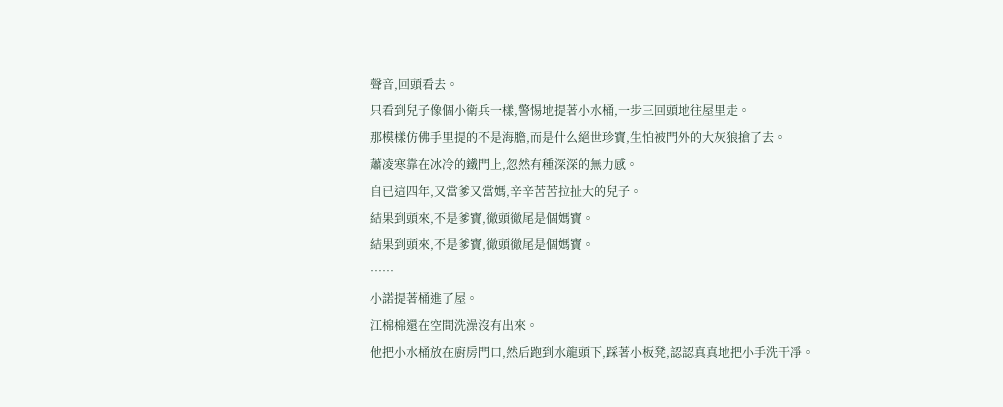聲音,回頭看去。
只看到兒子像個小衛兵一樣,警惕地提著小水桶,一步三回頭地往屋里走。
那模樣仿佛手里提的不是海膽,而是什么絕世珍寶,生怕被門外的大灰狼搶了去。
蕭凌寒靠在冰冷的鐵門上,忽然有種深深的無力感。
自已這四年,又當爹又當媽,辛辛苦苦拉扯大的兒子。
結果到頭來,不是爹寶,徹頭徹尾是個媽寶。
結果到頭來,不是爹寶,徹頭徹尾是個媽寶。
……
小諾提著桶進了屋。
江棉棉還在空間洗澡沒有出來。
他把小水桶放在廚房門口,然后跑到水龍頭下,踩著小板凳,認認真真地把小手洗干凈。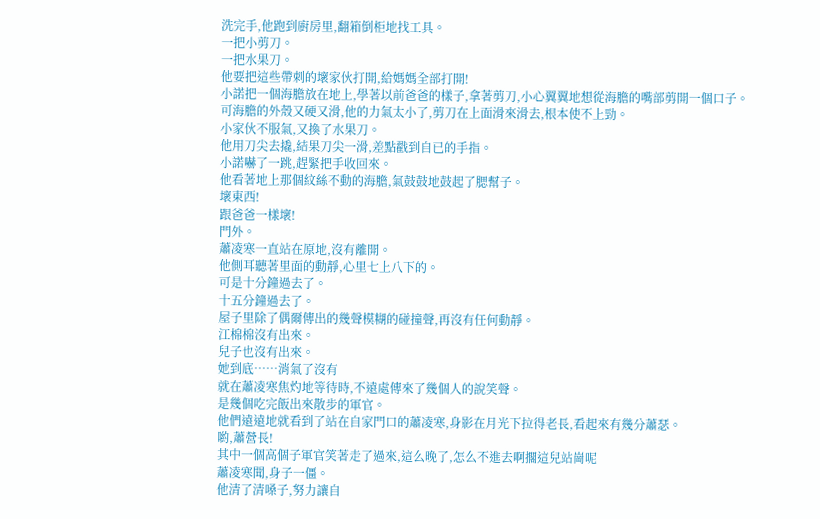洗完手,他跑到廚房里,翻箱倒柜地找工具。
一把小剪刀。
一把水果刀。
他要把這些帶刺的壞家伙打開,給媽媽全部打開!
小諾把一個海膽放在地上,學著以前爸爸的樣子,拿著剪刀,小心翼翼地想從海膽的嘴部剪開一個口子。
可海膽的外殼又硬又滑,他的力氣太小了,剪刀在上面滑來滑去,根本使不上勁。
小家伙不服氣,又換了水果刀。
他用刀尖去撬,結果刀尖一滑,差點戳到自已的手指。
小諾嚇了一跳,趕緊把手收回來。
他看著地上那個紋絲不動的海膽,氣鼓鼓地鼓起了腮幫子。
壞東西!
跟爸爸一樣壞!
門外。
蕭凌寒一直站在原地,沒有離開。
他側耳聽著里面的動靜,心里七上八下的。
可是十分鐘過去了。
十五分鐘過去了。
屋子里除了偶爾傳出的幾聲模糊的碰撞聲,再沒有任何動靜。
江棉棉沒有出來。
兒子也沒有出來。
她到底……消氣了沒有
就在蕭凌寒焦灼地等待時,不遠處傳來了幾個人的說笑聲。
是幾個吃完飯出來散步的軍官。
他們遠遠地就看到了站在自家門口的蕭凌寒,身影在月光下拉得老長,看起來有幾分蕭瑟。
喲,蕭營長!
其中一個高個子軍官笑著走了過來,這么晚了,怎么不進去啊擱這兒站崗呢
蕭凌寒聞,身子一僵。
他清了清嗓子,努力讓自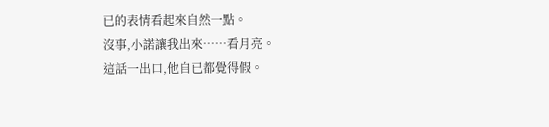已的表情看起來自然一點。
沒事,小諾讓我出來……看月亮。
這話一出口,他自已都覺得假。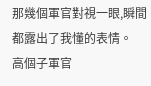那幾個軍官對視一眼,瞬間都露出了我懂的表情。
高個子軍官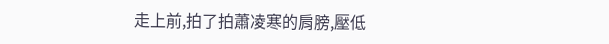走上前,拍了拍蕭凌寒的肩膀,壓低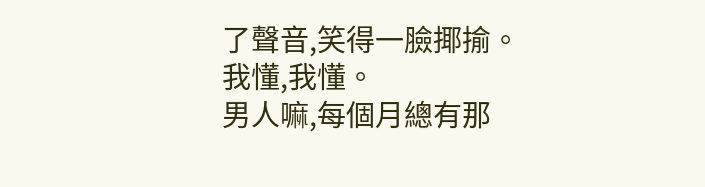了聲音,笑得一臉揶揄。
我懂,我懂。
男人嘛,每個月總有那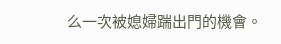么一次被媳婦踹出門的機會。